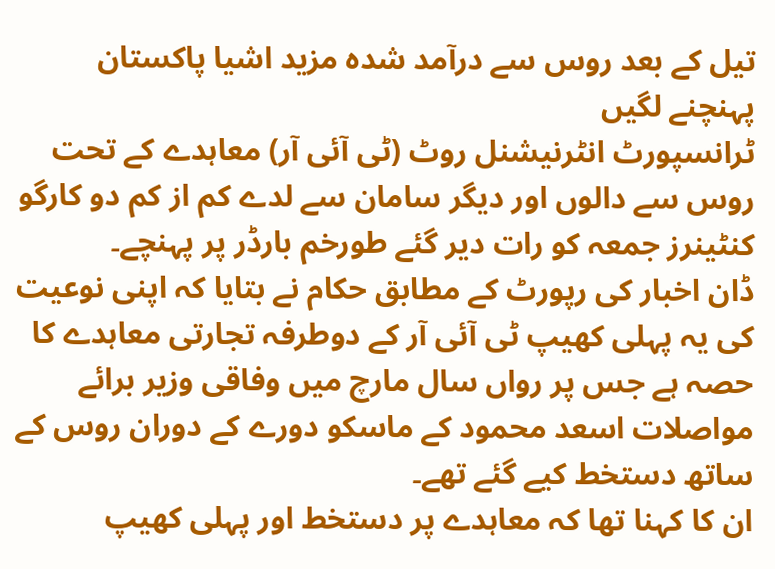تیل کے بعد روس سے درآمد شدہ مزید اشیا پاکستان پہنچنے لگیں
ٹرانسپورٹ انٹرنیشنل روٹ (ٹی آئی آر) معاہدے کے تحت روس سے دالوں اور دیگر سامان سے لدے کم از کم دو کارگو کنٹینرز جمعہ کو رات دیر گئے طورخم بارڈر پر پہنچے۔
ڈان اخبار کی رپورٹ کے مطابق حکام نے بتایا کہ اپنی نوعیت کی یہ پہلی کھیپ ٹی آئی آر کے دوطرفہ تجارتی معاہدے کا حصہ ہے جس پر رواں سال مارچ میں وفاقی وزیر برائے مواصلات اسعد محمود کے ماسکو دورے کے دوران روس کے ساتھ دستخط کیے گئے تھے۔
ان کا کہنا تھا کہ معاہدے پر دستخط اور پہلی کھیپ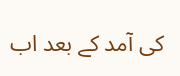کی آمد کے بعد اب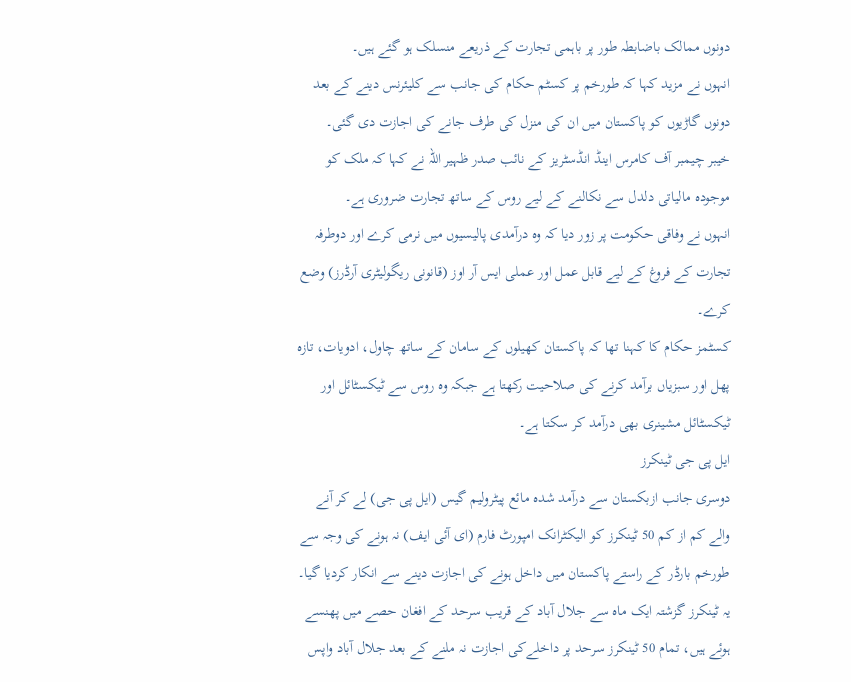دونوں ممالک باضابطہ طور پر باہمی تجارت کے ذریعے منسلک ہو گئے ہیں۔
انہوں نے مزید کہا کہ طورخم پر کسٹم حکام کی جانب سے کلیئرنس دینے کے بعد دونوں گاڑیوں کو پاکستان میں ان کی منزل کی طرف جانے کی اجازت دی گئی۔
خیبر چیمبر آف کامرس اینڈ انڈسٹریز کے نائب صدر ظہیر اللہ نے کہا کہ ملک کو موجودہ مالیاتی دلدل سے نکالنے کے لیے روس کے ساتھ تجارت ضروری ہے۔
انہوں نے وفاقی حکومت پر زور دیا کہ وہ درآمدی پالیسیوں میں نرمی کرے اور دوطرفہ تجارت کے فروغ کے لیے قابل عمل اور عملی ایس آر اوز (قانونی ریگولیٹری آرڈرز) وضع کرے۔
کسٹمز حکام کا کہنا تھا کہ پاکستان کھیلوں کے سامان کے ساتھ چاول، ادویات، تازہ پھل اور سبزیاں برآمد کرنے کی صلاحیت رکھتا ہے جبکہ وہ روس سے ٹیکسٹائل اور ٹیکسٹائل مشینری بھی درآمد کر سکتا ہے۔
ایل پی جی ٹینکرز
دوسری جانب ازبکستان سے درآمد شدہ مائع پیٹرولیم گیس (ایل پی جی) لے کر آنے والے کم از کم 50 ٹینکرز کو الیکٹرانک امپورٹ فارم (ای آئی ایف) نہ ہونے کی وجہ سے طورخم بارڈر کے راستے پاکستان میں داخل ہونے کی اجازت دینے سے انکار کردیا گیا۔
یہ ٹینکرز گزشتہ ایک ماہ سے جلال آباد کے قریب سرحد کے افغان حصے میں پھنسے ہوئے ہیں، تمام 50 ٹینکرز سرحد پر داخلےکی اجازت نہ ملنے کے بعد جلال آباد واپس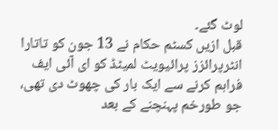لوٹ گئے۔
قبل ازیں کسٹم حکام نے 13 جون کو تاتارا انٹرپرائزز پرائیویٹ لمیٹڈ کو ای آئی ایف فراہم کرنے سے ایک بار کی چھوٹ دی تھی، جو طورخم پہنچنے کے بعد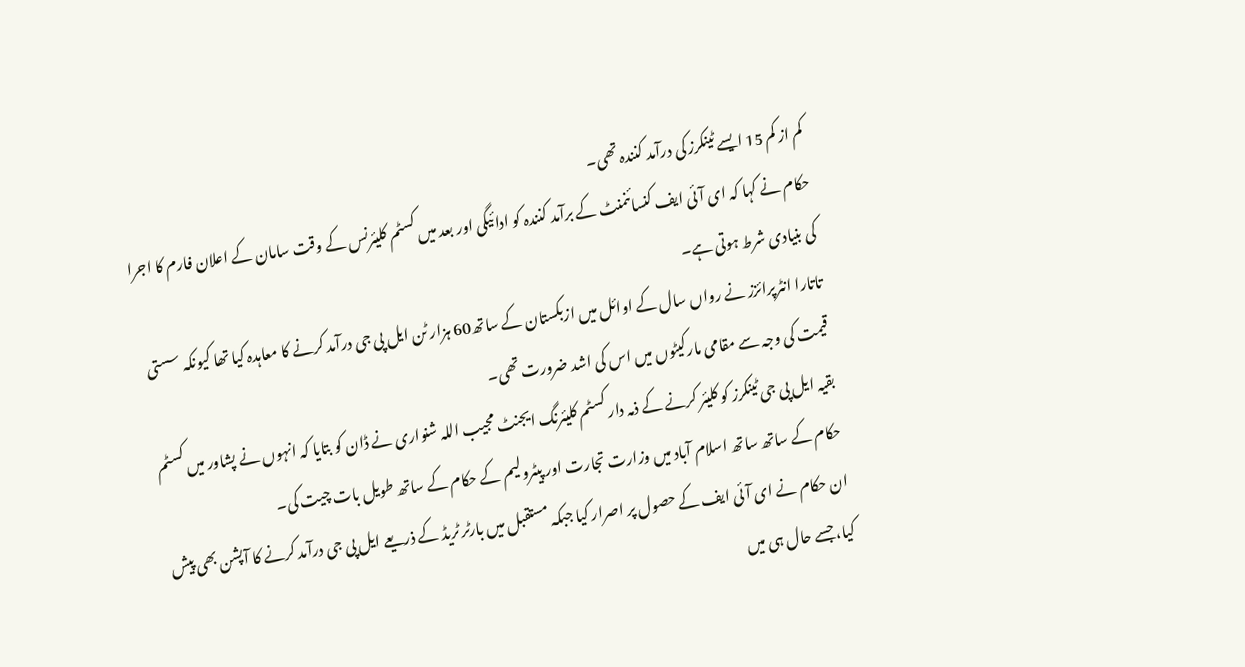کم از کم 15 ایسے ٹینکرز کی درآمد کنندہ تھی۔
حکام نے کہا کہ ای آئی ایف کنسائنمنٹ کے برآمد کنندہ کو ادائیگی اور بعد میں کسٹم کلیئرنس کے وقت سامان کے اعلان فارم کا اجرا کی بنیادی شرط ہوتی ہے۔
تاتارا انٹرپرائزز نے رواں سال کے اوائل میں ازبکستان کے ساتھ60 ہزار ٹن ایل پی جی درآمد کرنے کا معاہدہ کیا تھا کیونکہ سستی قیمت کی وجہ سے مقامی مارکیٹوں میں اس کی اشد ضرورت تھی۔
بقیہ ایل پی جی ٹینکرز کو کلیئر کرنے کے ذمہ دار کسٹم کلیئرنگ ایجنٹ مجیب اللہ شنواری نے ڈان کو بتایا کہ انہوں نے پشاور میں کسٹم حکام کے ساتھ ساتھ اسلام آباد میں وزارت تجارت اور پیٹرولیم کے حکام کے ساتھ طویل بات چیت کی۔
ان حکام نے ای آئی ایف کے حصول پر اصرار کیا جبکہ مستقبل میں بارٹر ٹریڈ کے ذریعے ایل پی جی درآمد کرنے کا آپشن بھی پیش کیا، جسے حال ہی میں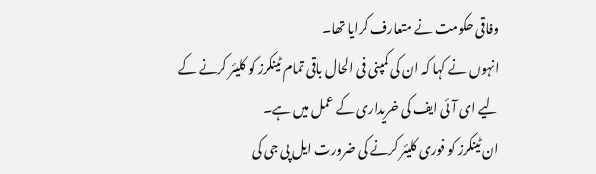وفاقی حکومت نے متعارف کرایا تھا۔
انہوں نے کہا کہ ان کی کمپنی فی الحال باقی تمام ٹینکرز کو کلیئر کرنے کے لیے ای آئی ایف کی خریداری کے عمل میں ہے۔
ان ٹینکرز کو فوری کلیئر کرنے کی ضرورت ایل پی جی کی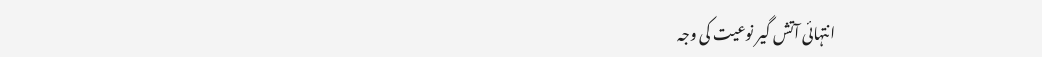انتہائی آتش گیر نوعیت کی وجہ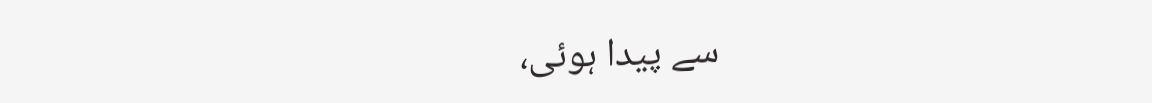سے پیدا ہوئی،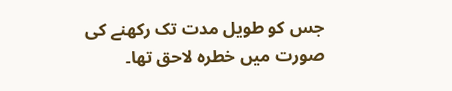جس کو طویل مدت تک رکھنے کی صورت میں خطرہ لاحق تھا۔